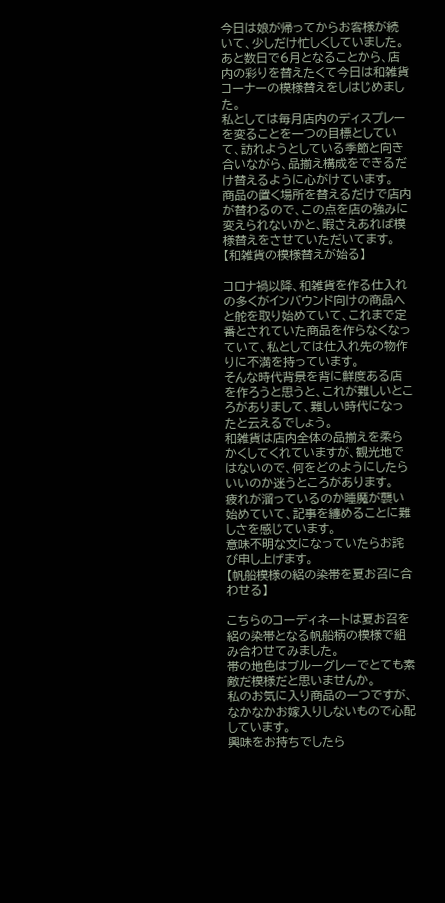今日は娘が帰ってからお客様が続いて、少しだけ忙しくしていました。
あと数日で6月となることから、店内の彩りを替えたくて今日は和雑貨コーナーの模様替えをしはじめました。
私としては毎月店内のディスプレーを変ることを一つの目標としていて、訪れようとしている季節と向き合いながら、品揃え構成をできるだけ替えるように心がけています。
商品の置く場所を替えるだけで店内が替わるので、この点を店の強みに変えられないかと、暇さえあれば模様替えをさせていただいてます。
【和雑貨の模様替えが始る】

コロナ禍以降、和雑貨を作る仕入れの多くがインバウンド向けの商品へと舵を取り始めていて、これまで定番とされていた商品を作らなくなっていて、私としては仕入れ先の物作りに不満を持っています。
そんな時代背景を背に鮮度ある店を作ろうと思うと、これが難しいところがありまして、難しい時代になったと云えるでしょう。
和雑貨は店内全体の品揃えを柔らかくしてくれていますが、観光地ではないので、何をどのようにしたらいいのか迷うところがあります。
疲れが溜っているのか睡魔が襲い始めていて、記事を纏めることに難しさを感じています。
意味不明な文になっていたらお詫び申し上げます。
【帆船模様の絽の染帯を夏お召に合わせる】

こちらのコーディネートは夏お召を絽の染帯となる帆船柄の模様で組み合わせてみました。
帯の地色はブルーグレーでとても素敵だ模様だと思いませんか。
私のお気に入り商品の一つですが、なかなかお嫁入りしないもので心配しています。
興味をお持ちでしたら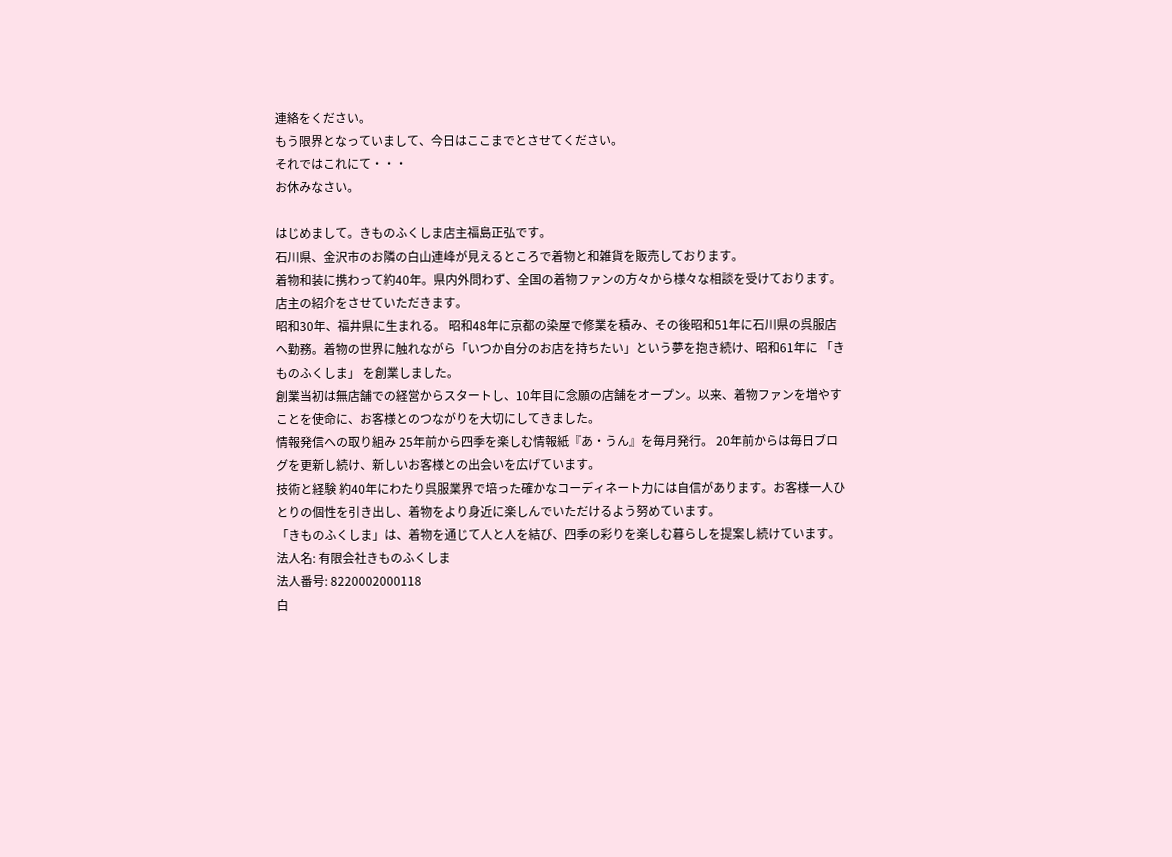連絡をください。
もう限界となっていまして、今日はここまでとさせてください。
それではこれにて・・・
お休みなさい。

はじめまして。きものふくしま店主福島正弘です。
石川県、金沢市のお隣の白山連峰が見えるところで着物と和雑貨を販売しております。
着物和装に携わって約40年。県内外問わず、全国の着物ファンの方々から様々な相談を受けております。
店主の紹介をさせていただきます。
昭和30年、福井県に生まれる。 昭和48年に京都の染屋で修業を積み、その後昭和51年に石川県の呉服店へ勤務。着物の世界に触れながら「いつか自分のお店を持ちたい」という夢を抱き続け、昭和61年に 「きものふくしま」 を創業しました。
創業当初は無店舗での経営からスタートし、10年目に念願の店舗をオープン。以来、着物ファンを増やすことを使命に、お客様とのつながりを大切にしてきました。
情報発信への取り組み 25年前から四季を楽しむ情報紙『あ・うん』を毎月発行。 20年前からは毎日ブログを更新し続け、新しいお客様との出会いを広げています。
技術と経験 約40年にわたり呉服業界で培った確かなコーディネート力には自信があります。お客様一人ひとりの個性を引き出し、着物をより身近に楽しんでいただけるよう努めています。
「きものふくしま」は、着物を通じて人と人を結び、四季の彩りを楽しむ暮らしを提案し続けています。
法人名: 有限会社きものふくしま
法人番号: 8220002000118
白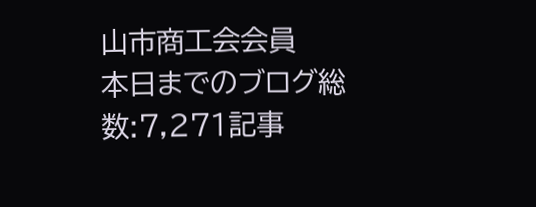山市商工会会員
本日までのブログ総数:7,271記事